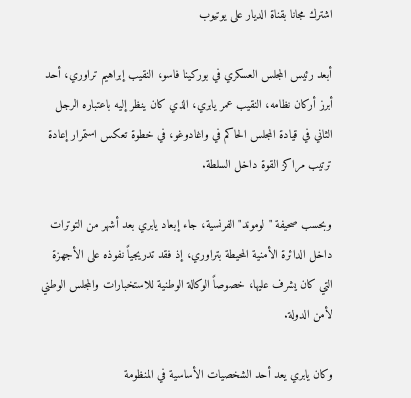اشترك مجانا بقناة الديار على يوتيوب

أبعد رئيس المجلس العسكري في بوركينا فاسو، النقيب إبراهيم تراوري، أحد أبرز أركان نظامه، النقيب عمر يابري، الذي كان ينظر إليه باعتباره الرجل الثاني في قيادة المجلس الحاكم في واغادوغو، في خطوة تعكس استمرار إعادة ترتيب مراكز القوة داخل السلطة.

وبحسب صحيفة "لوموند" الفرنسية، جاء إبعاد يابري بعد أشهر من التوترات داخل الدائرة الأمنية المحيطة بتراوري، إذ فقد تدريجياً نفوذه على الأجهزة التي كان يشرف عليها، خصوصاً الوكالة الوطنية للاستخبارات والمجلس الوطني لأمن الدولة.

وكان يابري يعد أحد الشخصيات الأساسية في المنظومة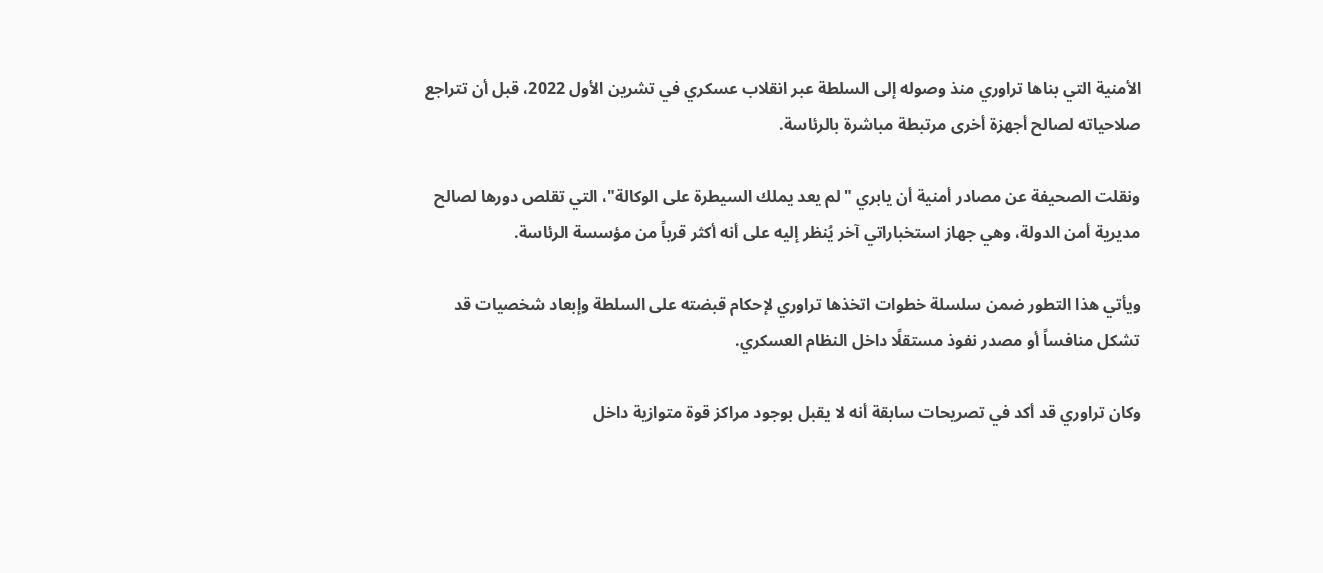الأمنية التي بناها تراوري منذ وصوله إلى السلطة عبر انقلاب عسكري في تشرين الأول 2022، قبل أن تتراجع صلاحياته لصالح أجهزة أخرى مرتبطة مباشرة بالرئاسة.

ونقلت الصحيفة عن مصادر أمنية أن يابري "لم يعد يملك السيطرة على الوكالة"، التي تقلص دورها لصالح مديرية أمن الدولة، وهي جهاز استخباراتي آخر يُنظر إليه على أنه أكثر قرباً من مؤسسة الرئاسة.

ويأتي هذا التطور ضمن سلسلة خطوات اتخذها تراوري لإحكام قبضته على السلطة وإبعاد شخصيات قد تشكل منافساً أو مصدر نفوذ مستقلًا داخل النظام العسكري.

وكان تراوري قد أكد في تصريحات سابقة أنه لا يقبل بوجود مراكز قوة متوازية داخل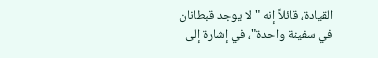القيادة، قائلاً إنه "لا يوجد قبطانان في سفينة واحدة"، في إشارة إلى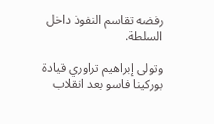رفضه تقاسم النفوذ داخل السلطة.

وتولى إبراهيم تراوري قيادة بوركينا فاسو بعد انقلاب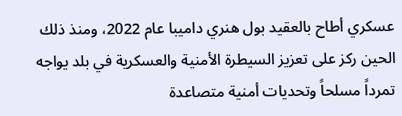عسكري أطاح بالعقيد بول هنري داميبا عام 2022، ومنذ ذلك الحين ركز على تعزيز السيطرة الأمنية والعسكرية في بلد يواجه تمرداً مسلحاً وتحديات أمنية متصاعدة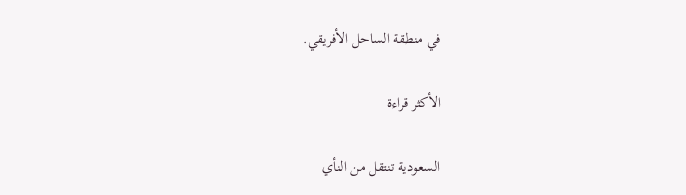في منطقة الساحل الأفريقي.

الأكثر قراءة

السعودية تنتقل من النأي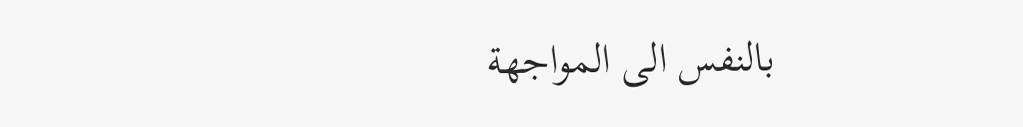بالنفس الى المواجهة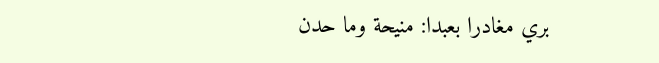بري مغادرا بعبدا: منيحة وما حدن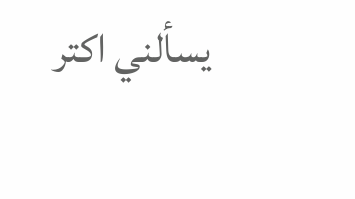يسألني اكتر